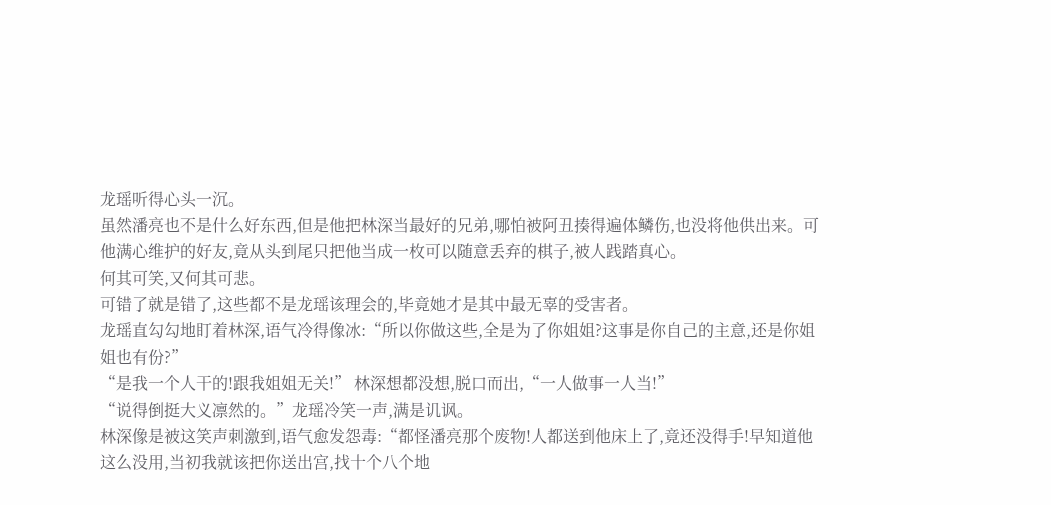龙瑶听得心头一沉。
虽然潘亮也不是什么好东西,但是他把林深当最好的兄弟,哪怕被阿丑揍得遍体鳞伤,也没将他供出来。可他满心维护的好友,竟从头到尾只把他当成一枚可以随意丢弃的棋子,被人践踏真心。
何其可笑,又何其可悲。
可错了就是错了,这些都不是龙瑶该理会的,毕竟她才是其中最无辜的受害者。
龙瑶直勾勾地盯着林深,语气冷得像冰:“所以你做这些,全是为了你姐姐?这事是你自己的主意,还是你姐姐也有份?”
“是我一个人干的!跟我姐姐无关!” 林深想都没想,脱口而出,“一人做事一人当!”
“说得倒挺大义凛然的。”龙瑶冷笑一声,满是讥讽。
林深像是被这笑声刺激到,语气愈发怨毒:“都怪潘亮那个废物!人都送到他床上了,竟还没得手!早知道他这么没用,当初我就该把你送出宫,找十个八个地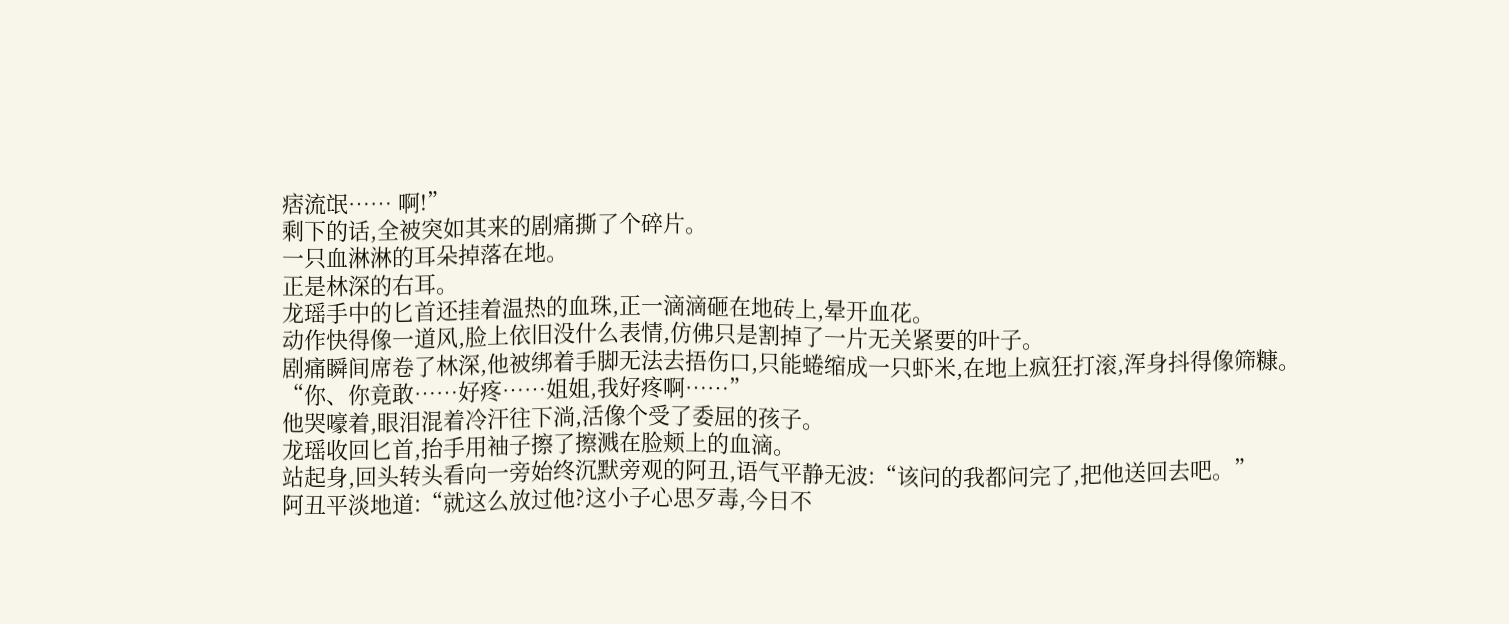痞流氓…… 啊!”
剩下的话,全被突如其来的剧痛撕了个碎片。
一只血淋淋的耳朵掉落在地。
正是林深的右耳。
龙瑶手中的匕首还挂着温热的血珠,正一滴滴砸在地砖上,晕开血花。
动作快得像一道风,脸上依旧没什么表情,仿佛只是割掉了一片无关紧要的叶子。
剧痛瞬间席卷了林深,他被绑着手脚无法去捂伤口,只能蜷缩成一只虾米,在地上疯狂打滚,浑身抖得像筛糠。
“你、你竟敢……好疼……姐姐,我好疼啊……”
他哭嚎着,眼泪混着冷汗往下淌,活像个受了委屈的孩子。
龙瑶收回匕首,抬手用袖子擦了擦溅在脸颊上的血滴。
站起身,回头转头看向一旁始终沉默旁观的阿丑,语气平静无波:“该问的我都问完了,把他送回去吧。”
阿丑平淡地道:“就这么放过他?这小子心思歹毒,今日不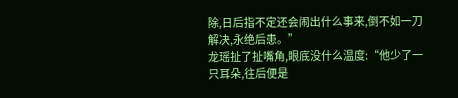除,日后指不定还会闹出什么事来,倒不如一刀解决,永绝后患。”
龙瑶扯了扯嘴角,眼底没什么温度:“他少了一只耳朵,往后便是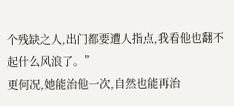个残缺之人,出门都要遭人指点,我看他也翻不起什么风浪了。”
更何况,她能治他一次,自然也能再治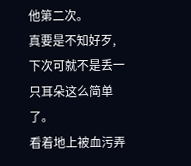他第二次。
真要是不知好歹,下次可就不是丢一只耳朵这么简单了。
看着地上被血污弄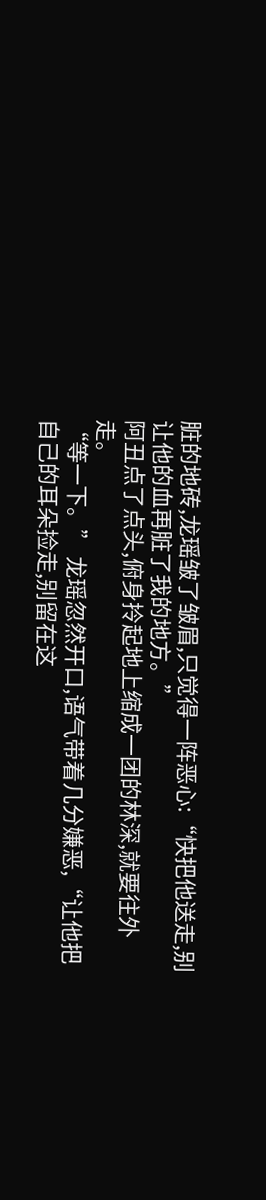脏的地砖,龙瑶皱了皱眉,只觉得一阵恶心:“快把他送走,别让他的血再脏了我的地方。”
阿丑点了点头,俯身拎起地上缩成一团的林深,就要往外走。
“等一下。” 龙瑶忽然开口,语气带着几分嫌恶,“让他把自己的耳朵捡走,别留在这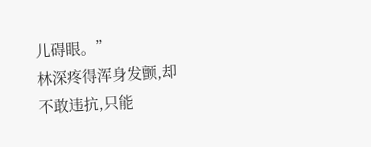儿碍眼。”
林深疼得浑身发颤,却不敢违抗,只能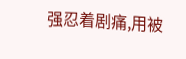强忍着剧痛,用被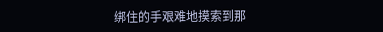绑住的手艰难地摸索到那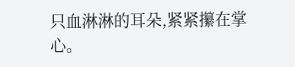只血淋淋的耳朵,紧紧攥在掌心。